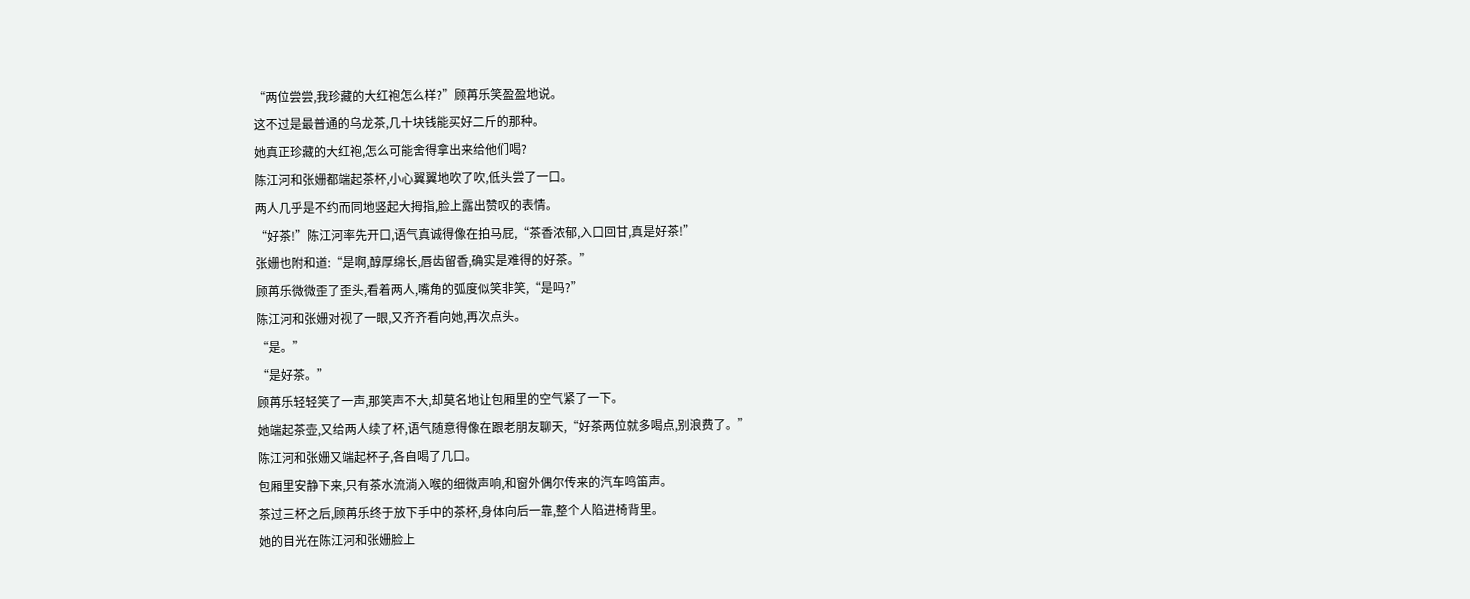“两位尝尝,我珍藏的大红袍怎么样?”顾苒乐笑盈盈地说。
这不过是最普通的乌龙茶,几十块钱能买好二斤的那种。
她真正珍藏的大红袍,怎么可能舍得拿出来给他们喝?
陈江河和张姗都端起茶杯,小心翼翼地吹了吹,低头尝了一口。
两人几乎是不约而同地竖起大拇指,脸上露出赞叹的表情。
“好茶!”陈江河率先开口,语气真诚得像在拍马屁,“茶香浓郁,入口回甘,真是好茶!”
张姗也附和道:“是啊,醇厚绵长,唇齿留香,确实是难得的好茶。”
顾苒乐微微歪了歪头,看着两人,嘴角的弧度似笑非笑,“是吗?”
陈江河和张姗对视了一眼,又齐齐看向她,再次点头。
“是。”
“是好茶。”
顾苒乐轻轻笑了一声,那笑声不大,却莫名地让包厢里的空气紧了一下。
她端起茶壶,又给两人续了杯,语气随意得像在跟老朋友聊天,“好茶两位就多喝点,别浪费了。”
陈江河和张姗又端起杯子,各自喝了几口。
包厢里安静下来,只有茶水流淌入喉的细微声响,和窗外偶尔传来的汽车鸣笛声。
茶过三杯之后,顾苒乐终于放下手中的茶杯,身体向后一靠,整个人陷进椅背里。
她的目光在陈江河和张姗脸上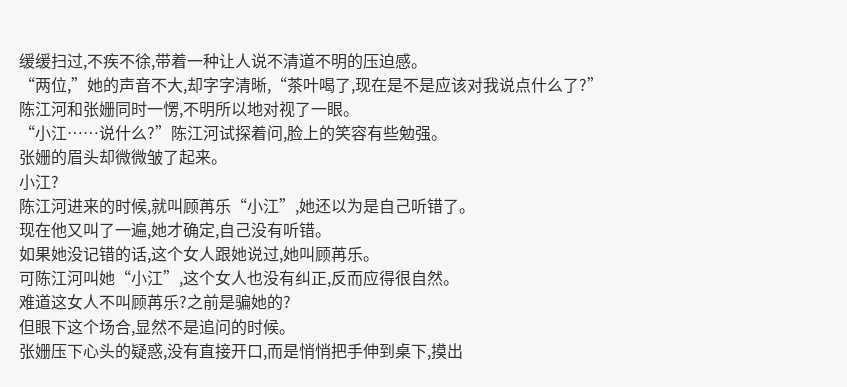缓缓扫过,不疾不徐,带着一种让人说不清道不明的压迫感。
“两位,”她的声音不大,却字字清晰,“茶叶喝了,现在是不是应该对我说点什么了?”
陈江河和张姗同时一愣,不明所以地对视了一眼。
“小江……说什么?”陈江河试探着问,脸上的笑容有些勉强。
张姗的眉头却微微皱了起来。
小江?
陈江河进来的时候,就叫顾苒乐“小江”,她还以为是自己听错了。
现在他又叫了一遍,她才确定,自己没有听错。
如果她没记错的话,这个女人跟她说过,她叫顾苒乐。
可陈江河叫她“小江”,这个女人也没有纠正,反而应得很自然。
难道这女人不叫顾苒乐?之前是骗她的?
但眼下这个场合,显然不是追问的时候。
张姗压下心头的疑惑,没有直接开口,而是悄悄把手伸到桌下,摸出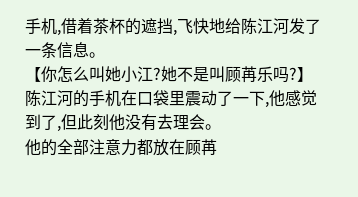手机,借着茶杯的遮挡,飞快地给陈江河发了一条信息。
【你怎么叫她小江?她不是叫顾苒乐吗?】
陈江河的手机在口袋里震动了一下,他感觉到了,但此刻他没有去理会。
他的全部注意力都放在顾苒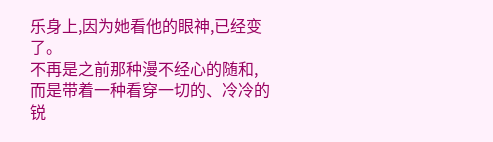乐身上,因为她看他的眼神,已经变了。
不再是之前那种漫不经心的随和,而是带着一种看穿一切的、冷冷的锐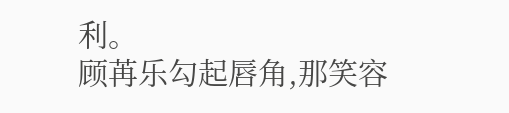利。
顾苒乐勾起唇角,那笑容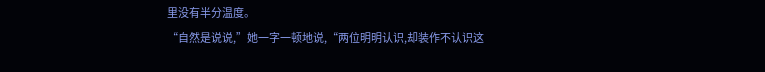里没有半分温度。
“自然是说说,”她一字一顿地说,“两位明明认识,却装作不认识这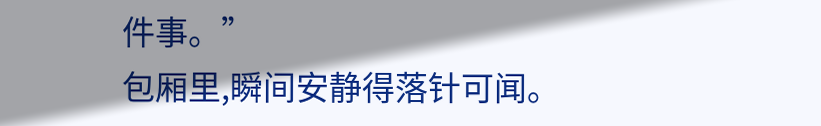件事。”
包厢里,瞬间安静得落针可闻。